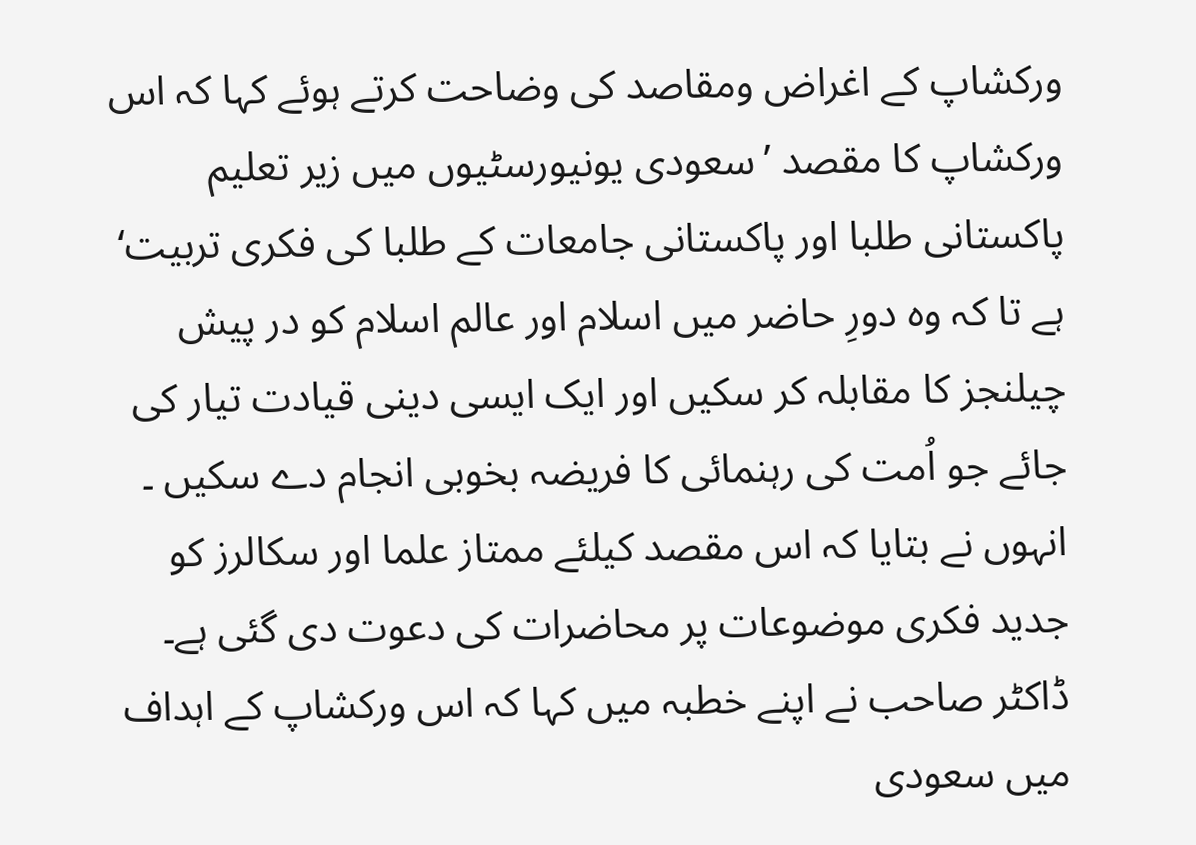ورکشاپ کے اغراض ومقاصد کی وضاحت کرتے ہوئے کہا کہ اس ورکشاپ کا مقصد ’سعودی یونیورسٹیوں میں زیر تعلیم پاکستانی طلبا اور پاکستانی جامعات کے طلبا کی فکری تربیت‘ ہے تا کہ وہ دورِ حاضر میں اسلام اور عالم اسلام کو در پیش چیلنجز کا مقابلہ کر سکیں اور ایک ایسی دینی قیادت تیار کی جائے جو اُمت کی رہنمائی کا فریضہ بخوبی انجام دے سکیں ۔ انہوں نے بتایا کہ اس مقصد کیلئے ممتاز علما اور سکالرز کو جدید فکری موضوعات پر محاضرات کی دعوت دی گئی ہے۔ ڈاکٹر صاحب نے اپنے خطبہ میں کہا کہ اس ورکشاپ کے اہداف میں سعودی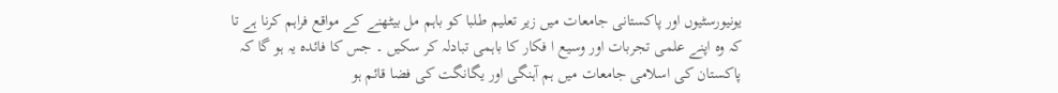یونیورسٹیوں اور پاکستانی جامعات میں زیر تعلیم طلبا کو باہم مل بیٹھنے کے مواقع فراہم کرنا ہے تا کہ وہ اپنے علمی تجربات اور وسیع ا فکار کا باہمی تبادلہ کر سکیں ۔ جس کا فائدہ یہ ہو گا کہ پاکستان کی اسلامی جامعات میں ہم آہنگی اور یگانگت کی فضا قائم ہو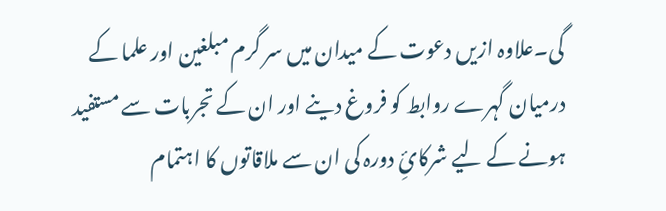گی۔علاوہ ازیں دعوت کے میدان میں سر گرم مبلغین اور علما کے درمیان گہرے روابط کو فروغ دینے اور ان کے تجربات سے مستفید ہونے کے لیے شرکائِ دورہ کی ان سے ملاقاتوں کا اہتمام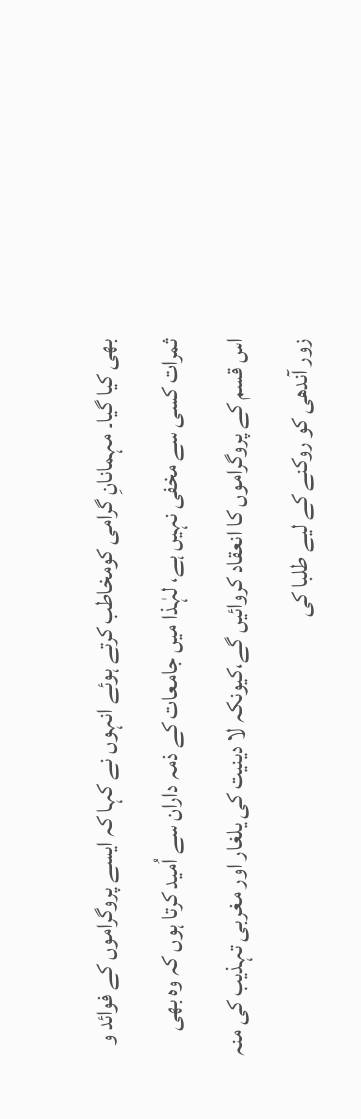بھی کیا گیا۔ مہمانانِ گرامی کومخاطب کرتے ہوئے انہوں نے کہا کہ ایسے پروگراموں کے فوائد و ثمرات کسی سے مخفی نہیں ہے، لہٰذا میں جامعات کے ذمہ داران سے اُمید کرتا ہوں کہ وہ بھی اس قسم کے پروگراموں کا انعقاد کروائیں گے،کیونکہ لا دینیت کی یلغار اور مغربی تہذیب کی منہ زور آندھی کو روکنے کے لیے طلبا کی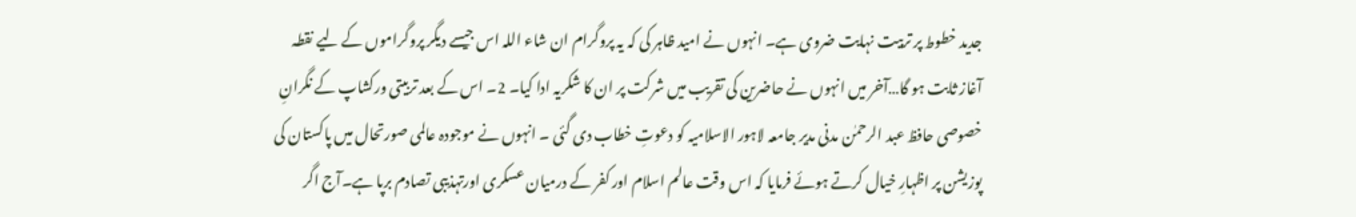جدید خطوط پر تربیت نہایت ضروی ہے۔ انہوں نے امید ظاہر کی کہ یہ پروگرام ان شاء اللہ اس جیسے دیگر پروگراموں کے لیے نقطہ آغاز ثابت ہو گا…آخر میں انہوں نے حاضرین کی تقریب میں شرکت پر ان کا شکریہ ادا کیا۔ 2۔ اس کے بعد تربیتی ورکشاپ کے نگرانِ خصوصی حافظ عبد الرحمٰن مدنی مدیر جامعہ لاہور الاسلامیہ کو دعوتِ خطاب دی گئی ۔ انہوں نے موجودہ عالمی صورتحال میں پاکستان کی پوزیشن پر اظہارِ خیال کرتے ہوئے فرمایا کہ اس وقت عالم اسلام اور کفر کے درمیان عسکری اورتہذیبی تصادم برپا ہے۔آج اگر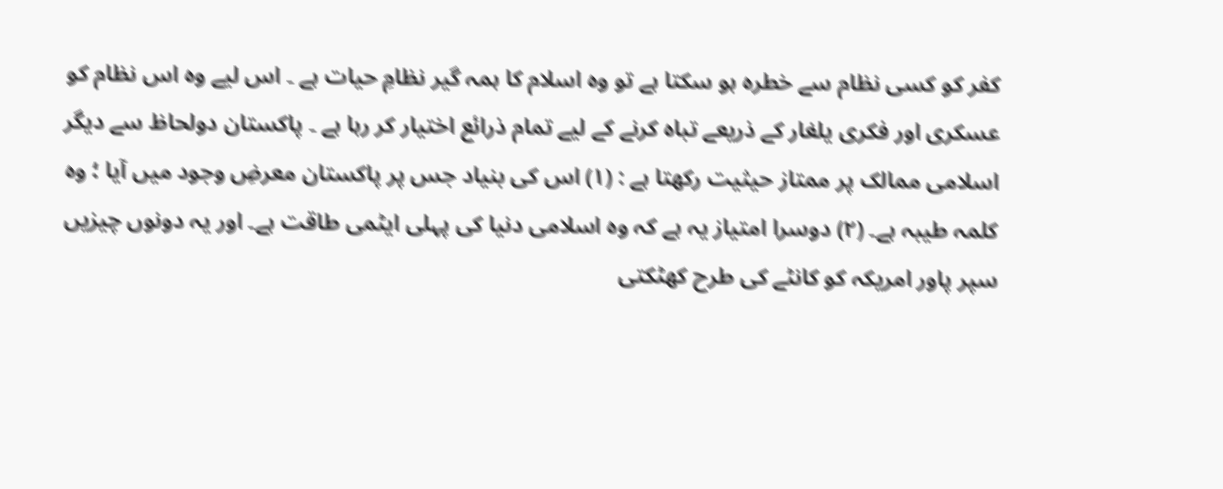کفر کو کسی نظام سے خطرہ ہو سکتا ہے تو وہ اسلام کا ہمہ گیر نظامِ حیات ہے ۔ اس لیے وہ اس نظام کو عسکری اور فکری یلغار کے ذریعے تباہ کرنے کے لیے تمام ذرائع اختیار کر رہا ہے ۔ پاکستان دولحاظ سے دیگر اسلامی ممالک پر ممتاز حیثیت رکھتا ہے : (۱) اس کی بنیاد جس پر پاکستان معرضِ وجود میں آیا ؛ وہ کلمہ طیبہ ہے۔ (۲) دوسرا امتیاز یہ ہے کہ وہ اسلامی دنیا کی پہلی ایٹمی طاقت ہے۔ اور یہ دونوں چیزیں سپر پاور امریکہ کو کانٹے کی طرح کھٹکتی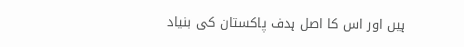ہیں اور اس کا اصل ہدف پاکستان کی بنیاد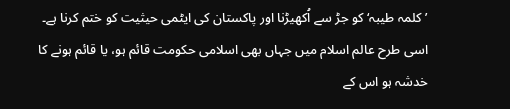’کلمہ طیبہ‘ کو جڑ سے اُکھیڑنا اور پاکستان کی ایٹمی حیثیت کو ختم کرنا ہے۔ اسی طرح عالم اسلام میں جہاں بھی اسلامی حکومت قائم ہو، یا قائم ہونے کا خدشہ ہو اس کے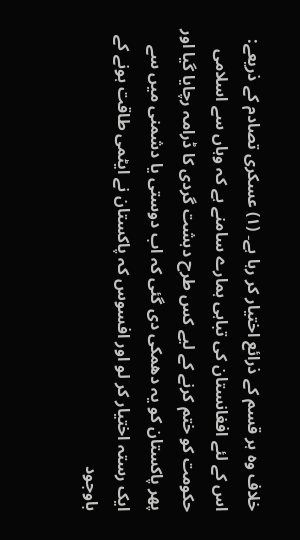خلاف وہ ہر قسم کے ذرائع اختیار کر رہا ہے۔ (۱) عسکری تصادم کے ذریعے: اس کے لئے افغانستان کی تباہی ہمارے سامنے ہے کہ وہاں سے اسلامی حکومت کو ختم کرنے کے لیے کس طرح دہشت گردی کا ڈرامہ رچایا گیا اور پھر پاکستان کو یہ دھمکی دی گئی کہ اب دوستی یا دشمنی میں سے ایک رستہ اختیار کر لو اور افسوس کہ پاکستان نے ایٹمی طاقت ہونے کے باوجود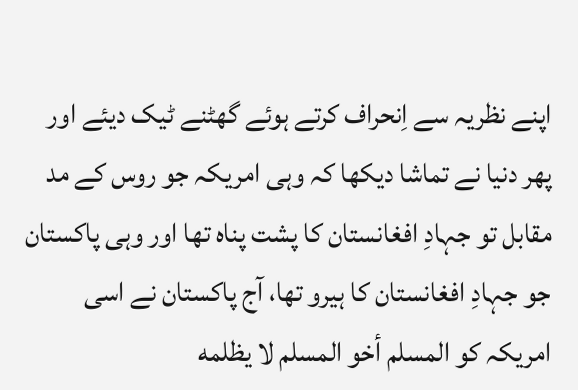اپنے نظریہ سے اِنحراف کرتے ہوئے گھٹنے ٹیک دیئے اور پھر دنیا نے تماشا دیکھا کہ وہی امریکہ جو روس کے مد مقابل تو جہادِ افغانستان کا پشت پناہ تھا اور وہی پاکستان جو جہادِ افغانستان کا ہیرو تھا، آج پاکستان نے اسی امریکہ کو المسلم أخو المسلم لا يظلمه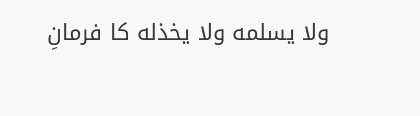ولا يسلمه ولا يخذله کا فرمانِ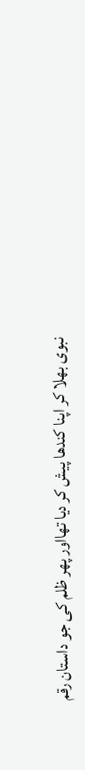نبوی بھلا کر اپنا کندھا پیش کر دیا تھااور پھر ظلم کی جو داستان رقم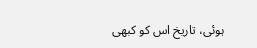ہوئی، تاریخ اس کو کبھی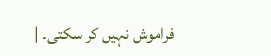فراموش نہیں کر سکتی۔ |